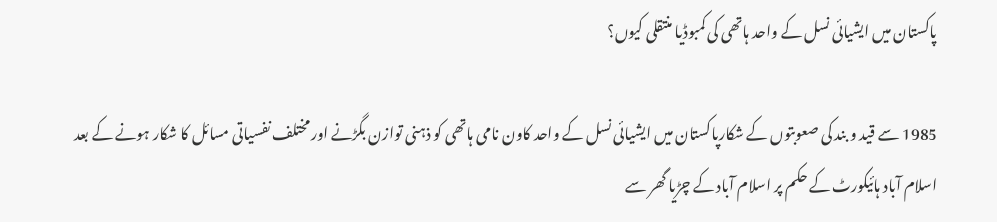پاکستان میں ایشیائی نسل کے واحد ہاتھی کی کمبوڈیا منتقلی کیوں؟

1985 سے قید و بند کی صعوبتوں کے شکارپاکستان میں ایشیائی نسل کے واحد کاون نامی ہاتھی کو ذہنی توازن بگڑنے اور مختلف نفسیاتی مسائل کا شکار ہونے کے بعد اسلام آباد ہائیکورٹ کے حکم پر اسلام آباد کے چڑیا گھر سے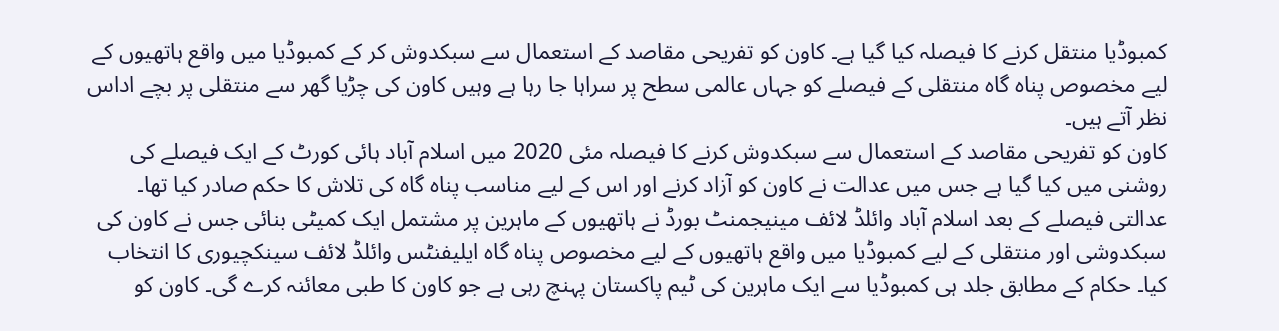کمبوڈیا منتقل کرنے کا فیصلہ کیا گیا ہے۔ کاون کو تفریحی مقاصد کے استعمال سے سبکدوش کر کے کمبوڈیا میں واقع ہاتھیوں کے لیے مخصوص پناہ گاہ منتقلی کے فیصلے کو جہاں عالمی سطح پر سراہا جا رہا ہے وہیں کاون کی چڑیا گھر سے منتقلی پر بچے اداس نظر آتے ہیں۔
کاون کو تفریحی مقاصد کے استعمال سے سبکدوش کرنے کا فیصلہ مئی 2020 میں اسلام آباد ہائی کورٹ کے ایک فیصلے کی روشنی میں کیا گیا ہے جس میں عدالت نے کاون کو آزاد کرنے اور اس کے لیے مناسب پناہ گاہ کی تلاش کا حکم صادر کیا تھا۔ عدالتی فیصلے کے بعد اسلام آباد وائلڈ لائف مینیجمنٹ بورڈ نے ہاتھیوں کے ماہرین پر مشتمل ایک کمیٹی بنائی جس نے کاون کی سبکدوشی اور منتقلی کے لیے کمبوڈیا میں واقع ہاتھیوں کے لیے مخصوص پناہ گاہ ایلیفنٹس وائلڈ لائف سینکچیوری کا انتخاب کیا۔ حکام کے مطابق جلد ہی کمبوڈیا سے ایک ماہرین کی ٹیم پاکستان پہنچ رہی ہے جو کاون کا طبی معائنہ کرے گی۔ کاون کو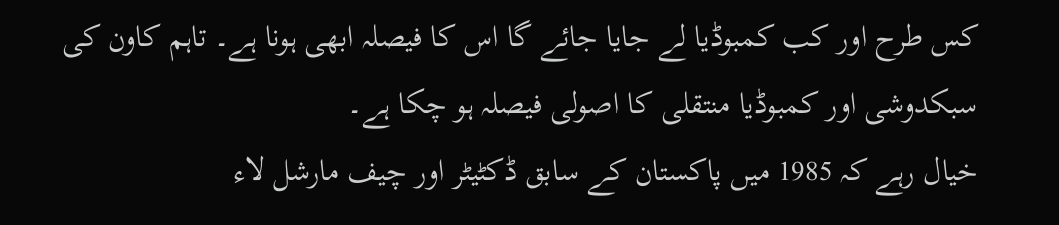کس طرح اور کب کمبوڈیا لے جایا جائے گا اس کا فیصلہ ابھی ہونا ہے۔ تاہم کاون کی سبکدوشی اور کمبوڈیا منتقلی کا اصولی فیصلہ ہو چکا ہے۔
خیال رہے کہ 1985 میں پاکستان کے سابق ڈکٹیٹر اور چیف مارشل لاء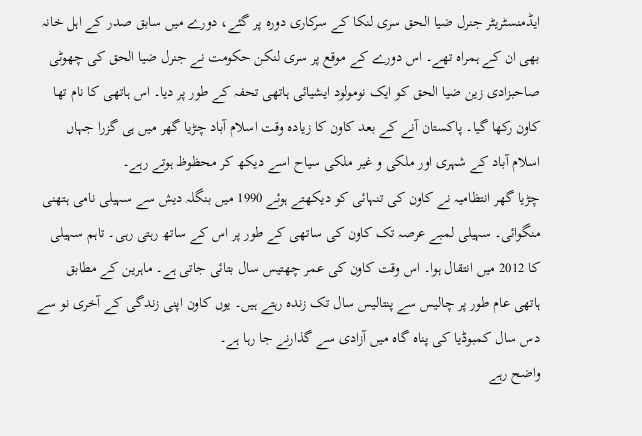ایڈمنسٹریٹر جنرل ضیا الحق سری لنکا کے سرکاری دورہ پر گئے، دورے میں سابق صدر کے اہل خانہ بھی ان کے ہمراہ تھے۔ اس دورے کے موقع پر سری لنکن حکومت نے جنرل ضیا الحق کی چھوٹی صاحبزادی زین ضیا الحق کو ایک نومولود ایشیائی ہاتھی تحفہ کے طور پر دیا۔ اس ہاتھی کا نام تھا کاون رکھا گیا۔ پاکستان آنے کے بعد کاون کا زیادہ وقت اسلام آباد چڑیا گھر میں ہی گزرا جہاں اسلام آباد کے شہری اور ملکی و غیر ملکی سیاح اسے دیکھ کر محظوظ ہوتے رہے۔
چڑیا گھر انتظامیہ نے کاون کی تنہائی کو دیکھتے ہوئے 1990 میں بنگلہ دیش سے سہیلی نامی ہتھنی منگوائی۔ سہیلی لمبے عرصہ تک کاون کی ساتھی کے طور پر اس کے ساتھ رہتی رہی۔ تاہم سہیلی کا 2012 میں انتقال ہوا۔ اس وقت کاون کی عمر چھتیس سال بتائی جاتی ہے۔ ماہرین کے مطابق ہاتھی عام طور پر چالیس سے پنتالیس سال تک زندہ رہتے ہیں۔ یوں کاون اپنی زندگی کے آخری نو سے دس سال کمبوڈیا کی پناہ گاہ میں آزادی سے گذارنے جا رہا ہے۔
واضح رہے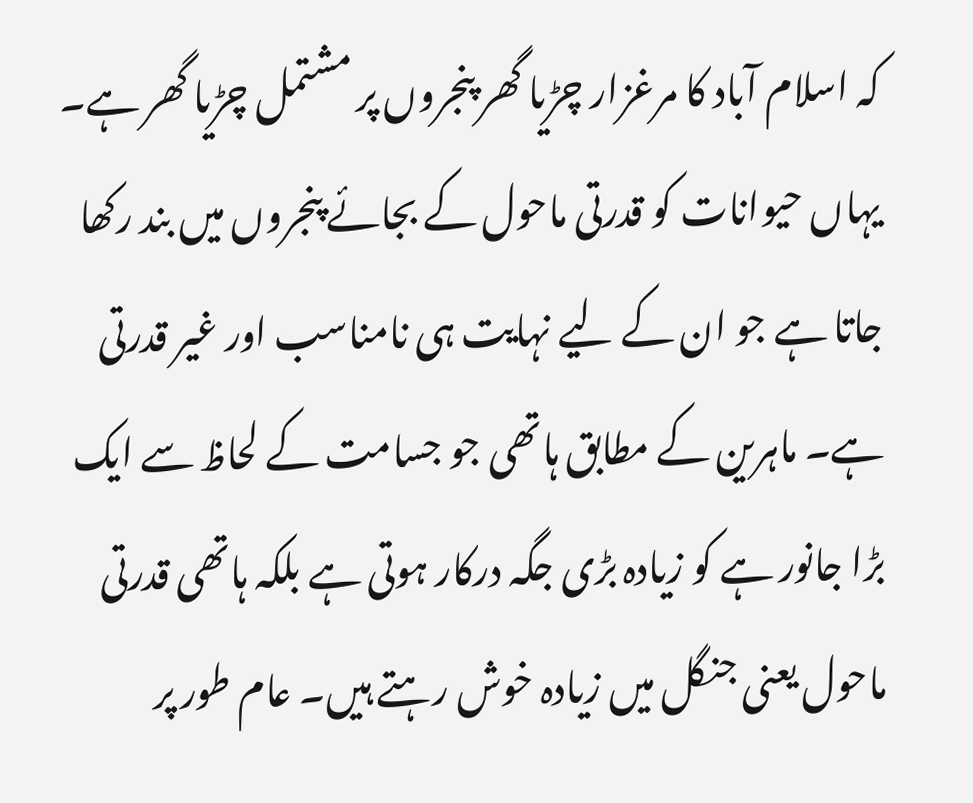کہ اسلام آباد کا مرغزار چڑیا گھر پنجروں پر مشتمل چڑیا گھر ہے۔ یہاں حیوانات کو قدرتی ماحول کے بجائے پنجروں میں بند رکھا جاتا ہے جو ان کے لیے نہایت ہی نامناسب اور غیر قدرتی ہے۔ ماہرین کے مطابق ہاتھی جو جسامت کے لحاظ سے ایک بڑا جانور ہے کو زیادہ بڑی جگہ درکار ہوتی ہے بلکہ ہاتھی قدرتی ماحول یعنی جنگل میں زیادہ خوش رہتے ہیں۔ عام طور پر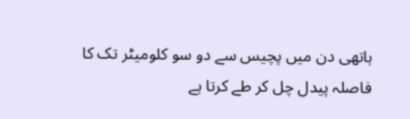ہاتھی دن میں پچیس سے دو سو کلومیٹر تک کا فاصلہ پیدل چل کر طے کرتا ہے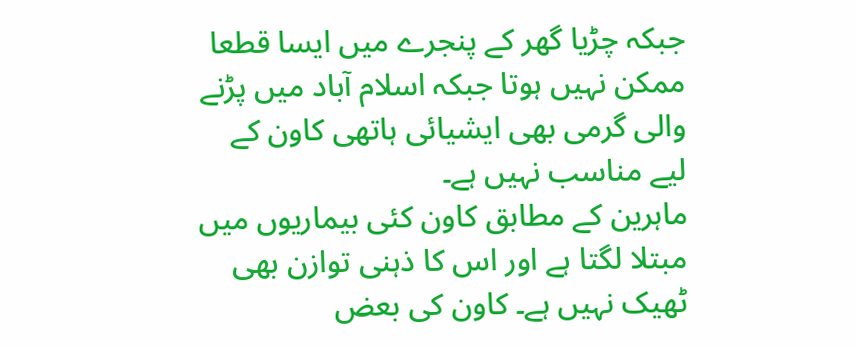جبکہ چڑیا گھر کے پنجرے میں ایسا قطعا ممکن نہیں ہوتا جبکہ اسلام آباد میں پڑنے والی گرمی بھی ایشیائی ہاتھی کاون کے لیے مناسب نہیں ہے۔
ماہرین کے مطابق کاون کئی بیماریوں میں مبتلا لگتا ہے اور اس کا ذہنی توازن بھی ٹھیک نہیں ہے۔ کاون کی بعض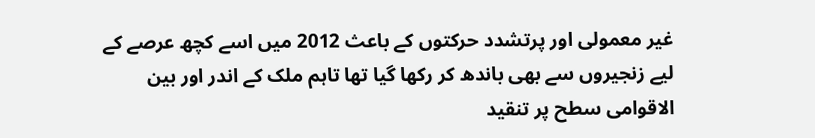غیر معمولی اور پرتشدد حرکتوں کے باعث 2012 میں اسے کچھ عرصے کے لیے زنجیروں سے بھی باندھ کر رکھا گیا تھا تاہم ملک کے اندر اور بین الاقوامی سطح پر تنقید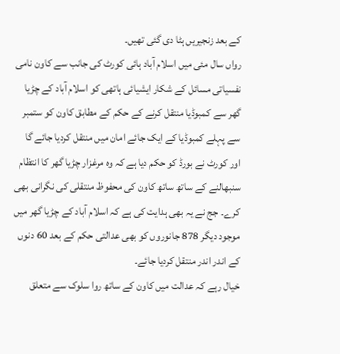کے بعد زنجیریں ہٹا دی گئی تھیں۔
رواں سال مئی میں اسلام آباد ہائی کورٹ کی جانب سے کاون نامی نفسیاتی مسائل کے شکار ایشیائی ہاتھی کو اسلام آباد کے چڑیا گھر سے کمبوڈیا منتقل کرنے کے حکم کے مطابق کاون کو ستمبر سے پہلے کمبوڈیا کے ایک جائے امان میں منتقل کردیا جائے گا اور کورٹ نے بورڈ کو حکم دیا ہے کہ وہ مرغزار چڑیا گھر کا انتظام سنبھالنے کے ساتھ ساتھ کاون کی محفوظ منتقلی کی نگرانی بھی کرے۔ جج نے یہ بھی ہدایت کی ہے کہ اسلام آباد کے چڑیا گھر میں موجود دیگر 878 جانوروں کو بھی عدالتی حکم کے بعد 60 دنوں کے اندر اندر منتقل کردیا جائے۔
خیال رہے کہ عدالت میں کاون کے ساتھ روا سلوک سے متعلق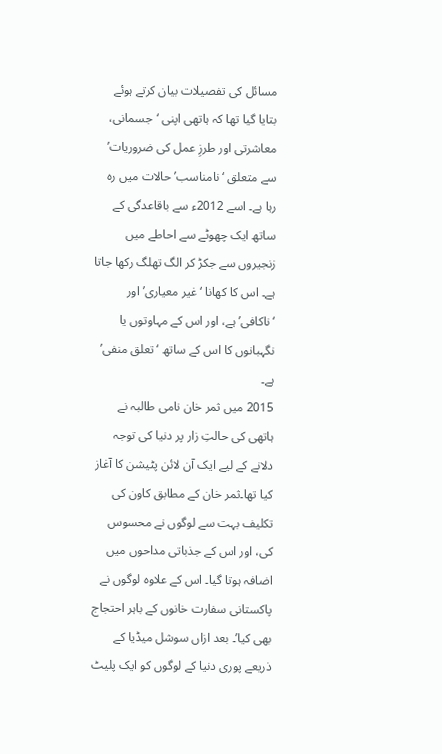مسائل کی تفصیلات بیان کرتے ہوئے بتایا گیا تھا کہ ہاتھی اپنی ‘جسمانی، معاشرتی اور طرزِ عمل کی ضروریات’ سے متعلق ‘نامناسب’ حالات میں رہ رہا ہے۔ اسے 2012ء سے باقاعدگی کے ساتھ ایک چھوٹے سے احاطے میں زنجیروں سے جکڑ کر الگ تھلگ رکھا جاتا ہے۔ اس کا کھانا ‘غیر معیاری’ اور ‘ناکافی’ ہے، اور اس کے مہاوتوں یا نگہبانوں کا اس کے ساتھ ‘تعلق منفی’ ہے۔
2015 میں ثمر خان نامی طالبہ نے ہاتھی کی حالتِ زار پر دنیا کی توجہ دلانے کے لیے ایک آن لائن پٹیشن کا آغاز کیا تھا۔ثمر خان کے مطابق کاون کی تکلیف بہت سے لوگوں نے محسوس کی، اور اس کے جذباتی مداحوں میں اضافہ ہوتا گیا۔ اس کے علاوہ لوگوں نے پاکستانی سفارت خانوں کے باہر احتجاج بھی کیا’۔ بعد ازاں سوشل میڈیا کے ذریعے پوری دنیا کے لوگوں کو ایک پلیٹ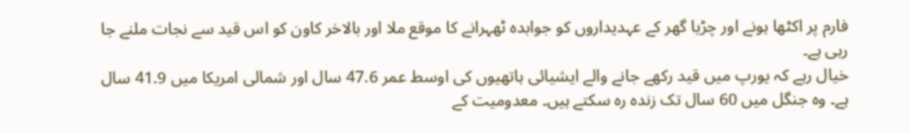فارم پر اکٹھا ہونے اور چڑیا گھر کے عہدیداروں کو جوابدہ ٹھہرانے کا موقع ملا اور بالاخر کاون کو اس قید سے نجات ملنے جا رہی ہے۔
خیال رہے کہ یورپ میں قید رکھے جانے والے ایشیائی ہاتھیوں کی اوسط عمر 47.6 سال اور شمالی امریکا میں 41.9 سال ہے۔ وہ جنگل میں 60 سال تک زندہ رہ سکتے ہیں۔ معدومیت کے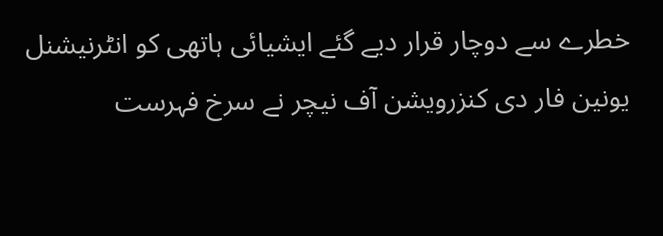خطرے سے دوچار قرار دیے گئے ایشیائی ہاتھی کو انٹرنیشنل یونین فار دی کنزرویشن آف نیچر نے سرخ فہرست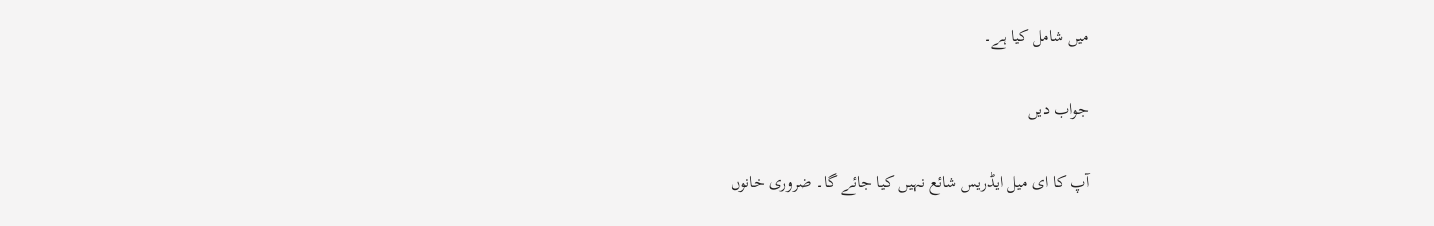میں شامل کیا ہے۔

جواب دیں

آپ کا ای میل ایڈریس شائع نہیں کیا جائے گا۔ ضروری خانوں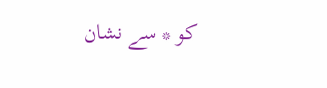کو * سے نشان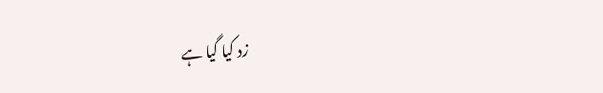زد کیا گیا ہے